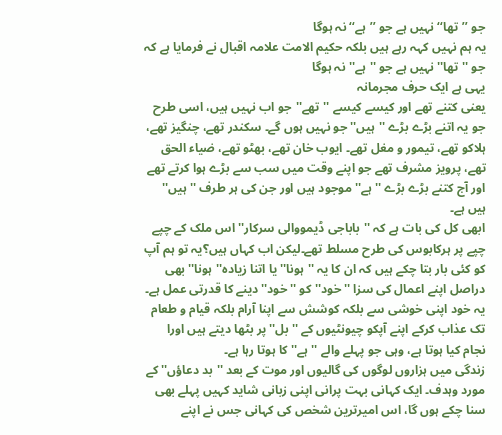جو ’’تھا‘‘ نہیں ہے جو ’’ہے‘‘ نہ ہوگا
یہ ہم نہیں کہہ رہے ہیں بلکہ حکیم الامت علامہ اقبال نے فرمایا ہے کہ
جو ''تھا'' نہیں ہے جو ''ہے''نہ ہوگا
یہی ہے ایک حرف مجرمانہ
یعنی کتنے تھے اور کیسے کیسے ''تھے''جو اب نہیں ہیں، اسی طرح جو یہ اتنے بڑے بڑے ''ہیں'' جو نہیں ہوں گے۔ سکندر تھے، چنگیز تھے، ہلاکو تھے، تیمور و مغل تھے۔ ایوب خان تھے، بھٹو تھے، ضیاء الحق تھے، پرویز مشرف تھے جو اپنے وقت میں سب سے بڑے ہوا کرتے تھے اور آج کتنے بڑے بڑے ''ہے'' موجود ہیں اور جن کی ہر طرف ''ہیں'' ہیں ہے۔
ابھی کل کی بات ہے کہ ''باباجی ڈیمووالی سرکار'' اس ملک کے چپے چپے پر ہرکابوس کی طرح مسلط تھے۔لیکن اب کہاں ہیں؟یہ تو ہم آپ کو کئی بار بتا چکے ہیں کہ ان کا یہ ''ہونا'' یا اتنا زیادہ''ہونا'' بھی دراصل اپنے اعمال کی سزا ''خود''کو ''خود'' دینے کا قدرتی عمل ہے۔ یہ خود اپنی خوشی سے بلکہ کوشش سے اپنا آرام بلکہ قیام و طعام تک عذاب کرکے اپنے آپکو چیونٹیوں کے ''بل'' پر بٹھا دیتے ہیں اورا نجام کیا ہوتا ہے، وہی جو پہلے والے ''ہے'' کا ہوتا رہا ہے۔
زندگی میں ہزاروں لوگوں کی گالیوں اور موت کے بعد ''بد دعاؤں'' کے مورد وہدف۔ ایک کہانی بہت پرانی اپنی زبانی شاید کہیں پہلے بھی سنا چکے ہوں گا، اس امیرترین شخص کی کہانی جس نے اپنے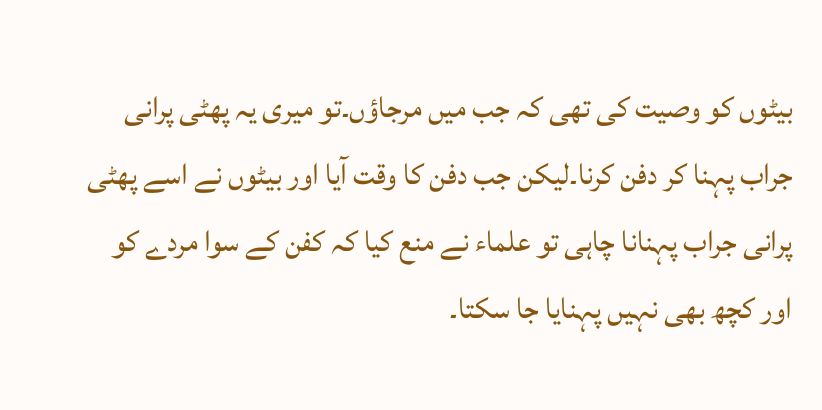بیٹوں کو وصیت کی تھی کہ جب میں مرجاؤں۔تو میری یہ پھٹی پرانی جراب پہنا کر دفن کرنا۔لیکن جب دفن کا وقت آیا اور بیٹوں نے اسے پھٹی پرانی جراب پہنانا چاہی تو علماء نے منع کیا کہ کفن کے سوا مردے کو اور کچھ بھی نہیں پہنایا جا سکتا۔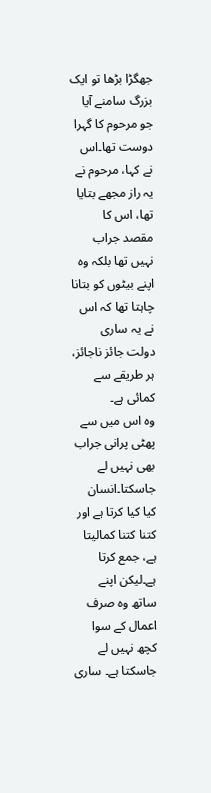جھگڑا بڑھا تو ایک بزرگ سامنے آیا جو مرحوم کا گہرا دوست تھا۔اس نے کہا، مرحوم نے یہ راز مجھے بتایا تھا، اس کا مقصد جراب نہیں تھا بلکہ وہ اپنے بیٹوں کو بتانا چاہتا تھا کہ اس نے یہ ساری دولت جائز ناجائز، ہر طریقے سے کمائی ہے۔
وہ اس میں سے پھٹی پرانی جراب بھی نہیں لے جاسکتا۔انسان کیا کیا کرتا ہے اور کتنا کتنا کمالیتا ہے، جمع کرتا ہے۔لیکن اپنے ساتھ وہ صرف اعمال کے سوا کچھ نہیں لے جاسکتا ہے۔ ساری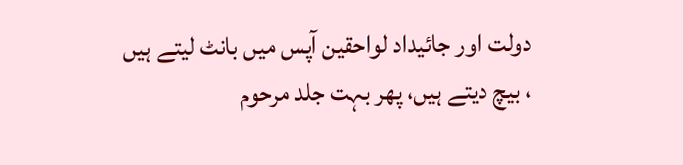دولت اور جائیداد لواحقین آپس میں بانٹ لیتے ہیں ، بیچ دیتے ہیں، پھر بہت جلد مرحوم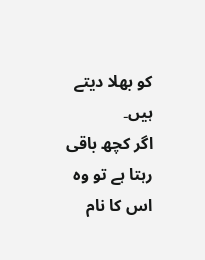کو بھلا دیتے ہیں۔
اگر کچھ باقی رہتا ہے تو وہ اس کا نام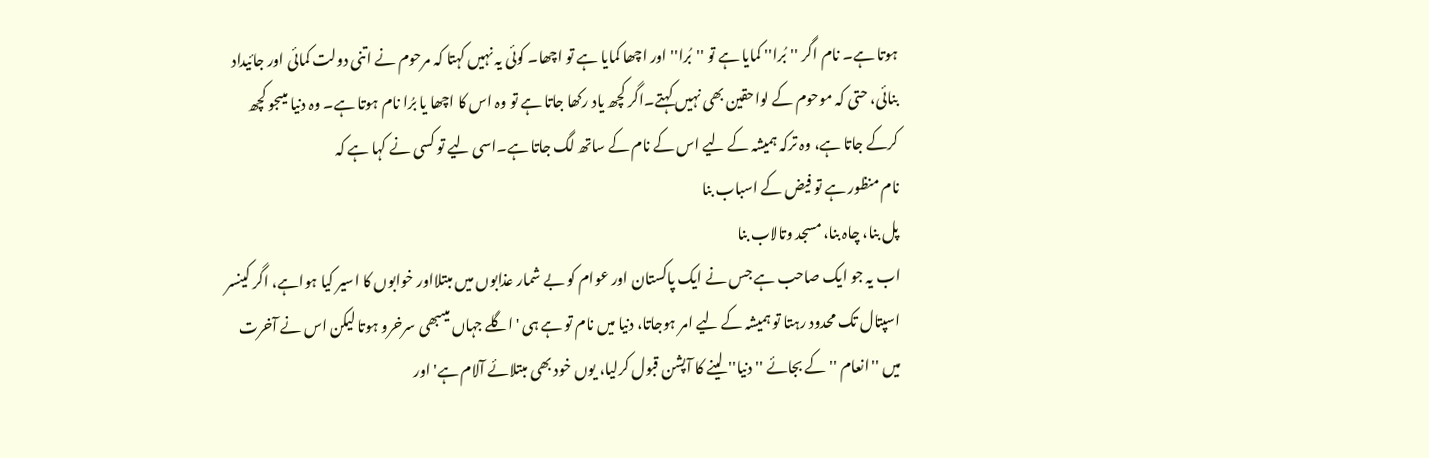ہوتا ہے۔ نام اگر ''بُرا'' کمایا ہے تو ''بُرا'' اور اچھا کمایا ہے تو اچھا۔ کوئی یہ نہیں کہتا کہ مرحوم نے اتنی دولت کمائی اور جائیداد بنائی، حتی کہ موحوم کے لواحقین بھی نہیں کہتے۔اگر کچھ یاد رکھا جاتا ہے تو وہ اس کا اچھا یا برُا نام ہوتا ہے۔ وہ دنیا میںجو کچھ کرکے جاتا ہے، وہ ترکہ ہمیشہ کے لیے اس کے نام کے ساتھ لگ جاتا ہے۔اسی لیے تو کسی نے کہا ہے کہ
نام منظور ہے تو فیض کے اسباب بنا
پل بنا، چاہ بنا، مسجد وتالاب بنا
اب یہ جو ایک صاحب ہے جس نے ایک پاکستان اور عوام کو بے شمار عذابوں میں مبتلااور خوابوں کا اسیر کیا ہواہے، اگر کینسر اسپتال تک محدود رہتا تو ہمیشہ کے لیے امر ہوجاتا، دنیا میں نام تو ہے ہی 'اگلے جہاں میںبھی سرخرو ہوتا لیکن اس نے آخرت میں ''انعام ''کے بجائے ''دنیا'' لینے کا آپشن قبول کرلیا، یوں خود بھی مبتلائے آلام ہے' اور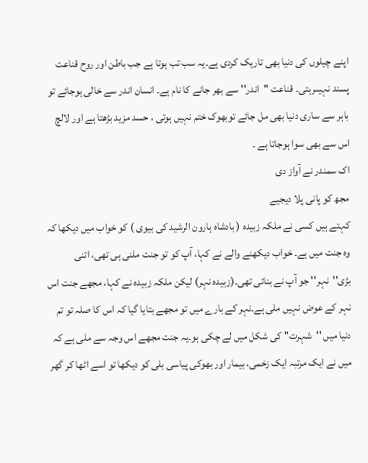اپنے چیلوں کی دنیا بھی تاریک کردی ہے۔یہ سب تب ہوتا ہے جب باطن اور روح قناعت پسند نہیںرہتی۔ قناعت ''اندر'' سے بھر جانے کا نام ہے۔ انسان اندر سے خالی ہوجائے تو باہر سے ساری دنیا بھی مل جائے توبھوک ختم نہیں ہوتی ، حسد مزید بڑھتا ہے اور لالچ اس سے بھی سوا ہوجاتا ہے ۔
اک سمندر نے آواز دی
مجھ کو پانی پلا دیجیے
کہتے ہیں کسی نے ملکہ زبیدہ ( بادشاہ ہارون الرشید کی بیوی ) کو خواب میں دیکھا کہ وہ جنت میں ہے۔ خواب دیکھنے والے نے کہا، آپ کو تو جنت ملنی ہی تھی، اتنی بڑی''نہر'' جو آپ نے بنائی تھی۔(زبیدہ نہر) لیکن ملکہ زبیدہ نے کہا، مجھے جنت اس نہر کے عوض نہیں ملی ہے۔نہر کے بارے میں تو مجھے بتایا گیا کہ اس کا صلہ تو تم دنیا میں ''شہرت'' کی شکل میں لے چکی ہو۔یہ جنت مجھے اس وجہ سے ملی ہے کہ میں نے ایک مرتبہ ایک زخمی، بیمار اور بھوکی پیاسی بلی کو دیکھا تو اسے اٹھا کر گھر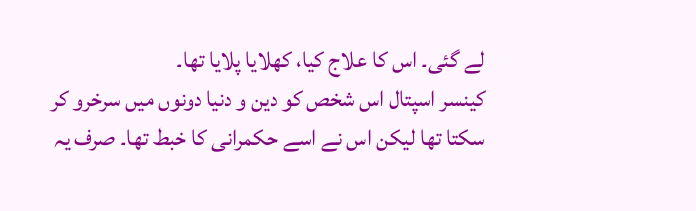لے گئی۔ اس کا علاج کیا، کھلایا پلایا تھا۔
کینسر اسپتال اس شخص کو دین و دنیا دونوں میں سرخرو کر سکتا تھا لیکن اس نے اسے حکمرانی کا خبط تھا۔ صرف یہ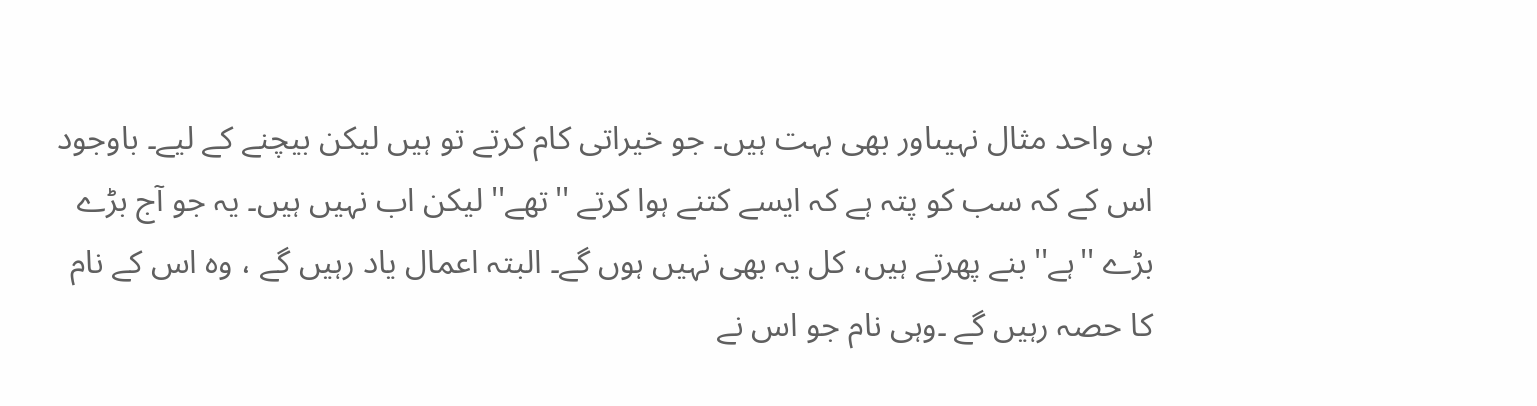ہی واحد مثال نہیںاور بھی بہت ہیں۔ جو خیراتی کام کرتے تو ہیں لیکن بیچنے کے لیے۔ باوجود اس کے کہ سب کو پتہ ہے کہ ایسے کتنے ہوا کرتے ''تھے'' لیکن اب نہیں ہیں۔ یہ جو آج بڑے بڑے ''ہے'' بنے پھرتے ہیں، کل یہ بھی نہیں ہوں گے۔ البتہ اعمال یاد رہیں گے ، وہ اس کے نام کا حصہ رہیں گے ۔وہی نام جو اس نے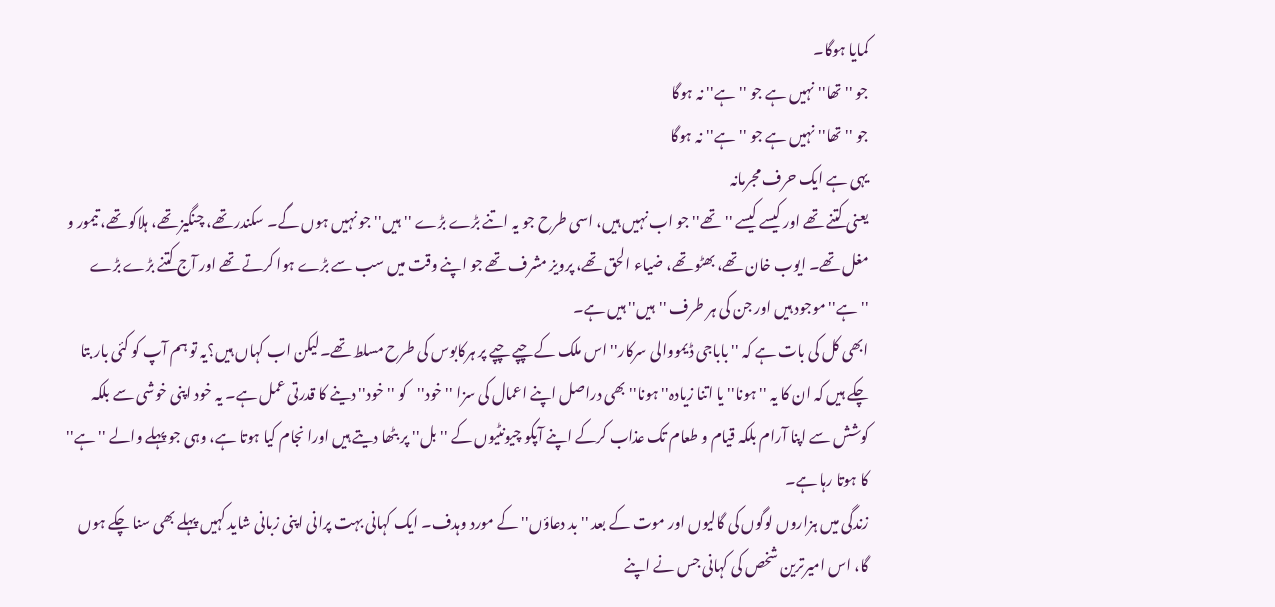کمایا ہوگا۔
جو ''تھا'' نہیں ہے جو ''ہے'' نہ ہوگا
جو ''تھا'' نہیں ہے جو ''ہے''نہ ہوگا
یہی ہے ایک حرف مجرمانہ
یعنی کتنے تھے اور کیسے کیسے ''تھے''جو اب نہیں ہیں، اسی طرح جو یہ اتنے بڑے بڑے ''ہیں'' جو نہیں ہوں گے۔ سکندر تھے، چنگیز تھے، ہلاکو تھے، تیمور و مغل تھے۔ ایوب خان تھے، بھٹو تھے، ضیاء الحق تھے، پرویز مشرف تھے جو اپنے وقت میں سب سے بڑے ہوا کرتے تھے اور آج کتنے بڑے بڑے ''ہے'' موجود ہیں اور جن کی ہر طرف ''ہیں'' ہیں ہے۔
ابھی کل کی بات ہے کہ ''باباجی ڈیمووالی سرکار'' اس ملک کے چپے چپے پر ہرکابوس کی طرح مسلط تھے۔لیکن اب کہاں ہیں؟یہ تو ہم آپ کو کئی بار بتا چکے ہیں کہ ان کا یہ ''ہونا'' یا اتنا زیادہ''ہونا'' بھی دراصل اپنے اعمال کی سزا ''خود''کو ''خود'' دینے کا قدرتی عمل ہے۔ یہ خود اپنی خوشی سے بلکہ کوشش سے اپنا آرام بلکہ قیام و طعام تک عذاب کرکے اپنے آپکو چیونٹیوں کے ''بل'' پر بٹھا دیتے ہیں اورا نجام کیا ہوتا ہے، وہی جو پہلے والے ''ہے'' کا ہوتا رہا ہے۔
زندگی میں ہزاروں لوگوں کی گالیوں اور موت کے بعد ''بد دعاؤں'' کے مورد وہدف۔ ایک کہانی بہت پرانی اپنی زبانی شاید کہیں پہلے بھی سنا چکے ہوں گا، اس امیرترین شخص کی کہانی جس نے اپنے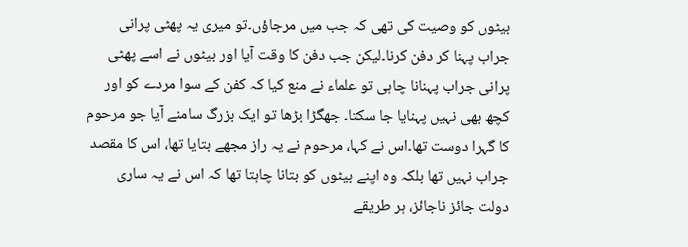بیٹوں کو وصیت کی تھی کہ جب میں مرجاؤں۔تو میری یہ پھٹی پرانی جراب پہنا کر دفن کرنا۔لیکن جب دفن کا وقت آیا اور بیٹوں نے اسے پھٹی پرانی جراب پہنانا چاہی تو علماء نے منع کیا کہ کفن کے سوا مردے کو اور کچھ بھی نہیں پہنایا جا سکتا۔ جھگڑا بڑھا تو ایک بزرگ سامنے آیا جو مرحوم کا گہرا دوست تھا۔اس نے کہا، مرحوم نے یہ راز مجھے بتایا تھا، اس کا مقصد جراب نہیں تھا بلکہ وہ اپنے بیٹوں کو بتانا چاہتا تھا کہ اس نے یہ ساری دولت جائز ناجائز، ہر طریقے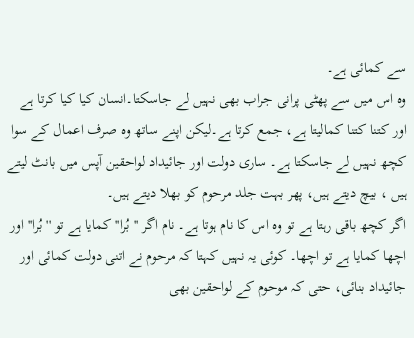سے کمائی ہے۔
وہ اس میں سے پھٹی پرانی جراب بھی نہیں لے جاسکتا۔انسان کیا کیا کرتا ہے اور کتنا کتنا کمالیتا ہے، جمع کرتا ہے۔لیکن اپنے ساتھ وہ صرف اعمال کے سوا کچھ نہیں لے جاسکتا ہے۔ ساری دولت اور جائیداد لواحقین آپس میں بانٹ لیتے ہیں ، بیچ دیتے ہیں، پھر بہت جلد مرحوم کو بھلا دیتے ہیں۔
اگر کچھ باقی رہتا ہے تو وہ اس کا نام ہوتا ہے۔ نام اگر ''بُرا'' کمایا ہے تو ''بُرا'' اور اچھا کمایا ہے تو اچھا۔ کوئی یہ نہیں کہتا کہ مرحوم نے اتنی دولت کمائی اور جائیداد بنائی، حتی کہ موحوم کے لواحقین بھی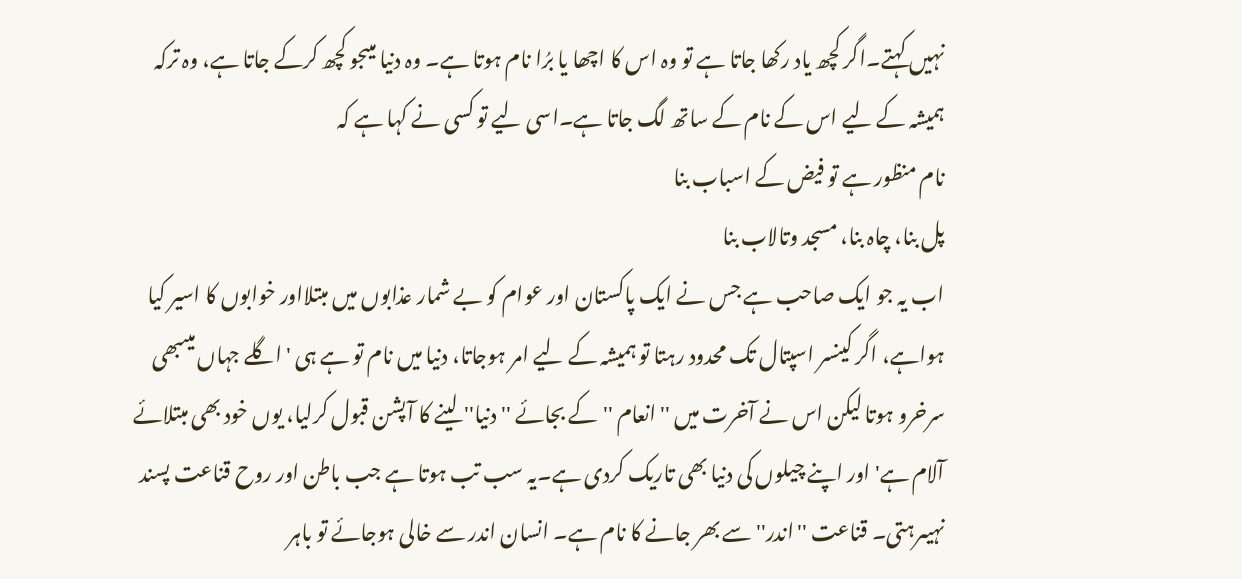نہیں کہتے۔اگر کچھ یاد رکھا جاتا ہے تو وہ اس کا اچھا یا برُا نام ہوتا ہے۔ وہ دنیا میںجو کچھ کرکے جاتا ہے، وہ ترکہ ہمیشہ کے لیے اس کے نام کے ساتھ لگ جاتا ہے۔اسی لیے تو کسی نے کہا ہے کہ
نام منظور ہے تو فیض کے اسباب بنا
پل بنا، چاہ بنا، مسجد وتالاب بنا
اب یہ جو ایک صاحب ہے جس نے ایک پاکستان اور عوام کو بے شمار عذابوں میں مبتلااور خوابوں کا اسیر کیا ہواہے، اگر کینسر اسپتال تک محدود رہتا تو ہمیشہ کے لیے امر ہوجاتا، دنیا میں نام تو ہے ہی 'اگلے جہاں میںبھی سرخرو ہوتا لیکن اس نے آخرت میں ''انعام ''کے بجائے ''دنیا'' لینے کا آپشن قبول کرلیا، یوں خود بھی مبتلائے آلام ہے' اور اپنے چیلوں کی دنیا بھی تاریک کردی ہے۔یہ سب تب ہوتا ہے جب باطن اور روح قناعت پسند نہیںرہتی۔ قناعت ''اندر'' سے بھر جانے کا نام ہے۔ انسان اندر سے خالی ہوجائے تو باہر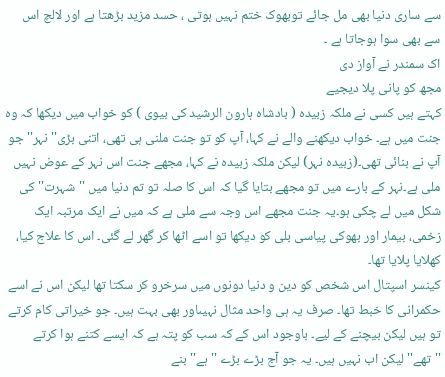سے ساری دنیا بھی مل جائے توبھوک ختم نہیں ہوتی ، حسد مزید بڑھتا ہے اور لالچ اس سے بھی سوا ہوجاتا ہے ۔
اک سمندر نے آواز دی
مجھ کو پانی پلا دیجیے
کہتے ہیں کسی نے ملکہ زبیدہ ( بادشاہ ہارون الرشید کی بیوی ) کو خواب میں دیکھا کہ وہ جنت میں ہے۔ خواب دیکھنے والے نے کہا، آپ کو تو جنت ملنی ہی تھی، اتنی بڑی''نہر'' جو آپ نے بنائی تھی۔(زبیدہ نہر) لیکن ملکہ زبیدہ نے کہا، مجھے جنت اس نہر کے عوض نہیں ملی ہے۔نہر کے بارے میں تو مجھے بتایا گیا کہ اس کا صلہ تو تم دنیا میں ''شہرت'' کی شکل میں لے چکی ہو۔یہ جنت مجھے اس وجہ سے ملی ہے کہ میں نے ایک مرتبہ ایک زخمی، بیمار اور بھوکی پیاسی بلی کو دیکھا تو اسے اٹھا کر گھر لے گئی۔ اس کا علاج کیا، کھلایا پلایا تھا۔
کینسر اسپتال اس شخص کو دین و دنیا دونوں میں سرخرو کر سکتا تھا لیکن اس نے اسے حکمرانی کا خبط تھا۔ صرف یہ ہی واحد مثال نہیںاور بھی بہت ہیں۔ جو خیراتی کام کرتے تو ہیں لیکن بیچنے کے لیے۔ باوجود اس کے کہ سب کو پتہ ہے کہ ایسے کتنے ہوا کرتے ''تھے'' لیکن اب نہیں ہیں۔ یہ جو آج بڑے بڑے ''ہے'' بنے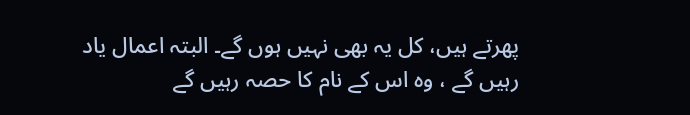پھرتے ہیں، کل یہ بھی نہیں ہوں گے۔ البتہ اعمال یاد رہیں گے ، وہ اس کے نام کا حصہ رہیں گے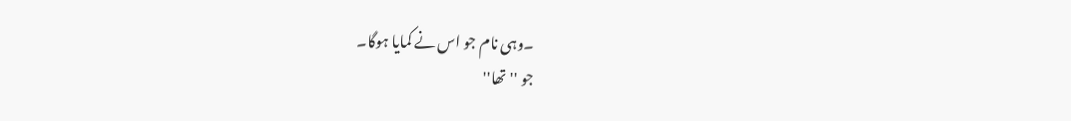۔وہی نام جو اس نے کمایا ہوگا۔
جو ''تھا''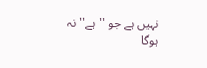نہیں ہے جو ''ہے'' نہ ہوگا